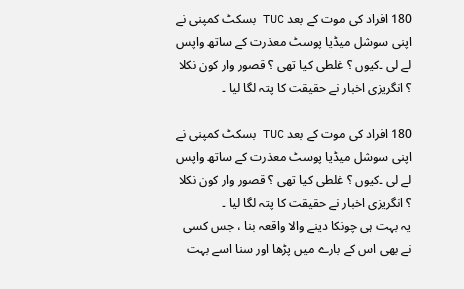180 افراد کی موت کے بعد TUC بسکٹ کمپنی نے اپنی سوشل میڈیا پوسٹ معذرت کے ساتھ واپس لے لی ۔کیوں ؟ غلطی کیا تھی ؟ قصور وار کون نکلا ؟ انگریزی اخبار نے حقیقت کا پتہ لگا لیا ۔

180 افراد کی موت کے بعد TUC بسکٹ کمپنی نے اپنی سوشل میڈیا پوسٹ معذرت کے ساتھ واپس لے لی ۔کیوں ؟ غلطی کیا تھی ؟ قصور وار کون نکلا ؟ انگریزی اخبار نے حقیقت کا پتہ لگا لیا ۔
یہ بہت ہی چونکا دینے والا واقعہ بنا ، جس کسی نے بھی اس کے بارے میں پڑھا اور سنا اسے بہت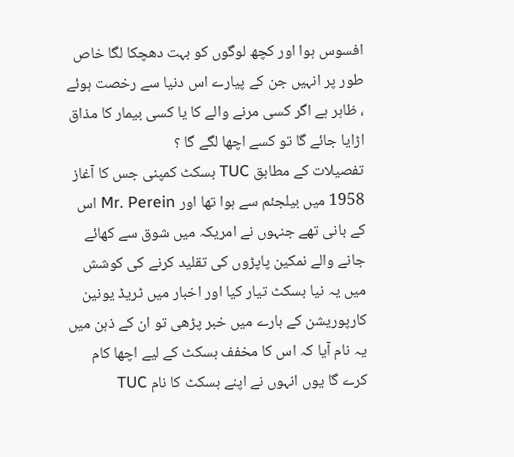افسوس ہوا اور کچھ لوگوں کو بہت دھچکا لگا خاص طور پر انہیں جن کے پیارے اس دنیا سے رخصت ہوئے ، ظاہر ہے اگر کسی مرنے والے کا یا کسی بیمار کا مذاق اڑایا جائے گا تو کسے اچھا لگے گا ؟
تفصیلات کے مطابق TUC بسکٹ کمپنی جس کا آغاز 1958 میں بیلجئم سے ہوا تھا اور Mr. Perein اس کے بانی تھے جنہوں نے امریکہ میں شوق سے کھائے جانے والے نمکین پاپڑوں کی تقلید کرنے کی کوشش میں یہ نیا بسکٹ تیار کیا اور اخبار میں ٹریڈ یونین کارپوریشن کے بارے میں خبر پڑھی تو ان کے ذہن میں یہ نام آیا کہ اس کا مخفف بسکٹ کے لیے اچھا کام کرے گا یوں انہوں نے اپنے بسکٹ کا نام TUC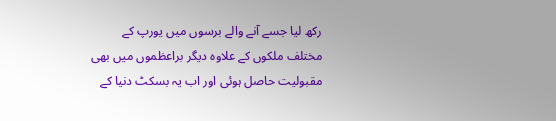رکھ لیا جسے آنے والے برسوں میں یورپ کے مختلف ملکوں کے علاوہ دیگر براعظموں میں بھی مقبولیت حاصل ہوئی اور اب یہ بسکٹ دنیا کے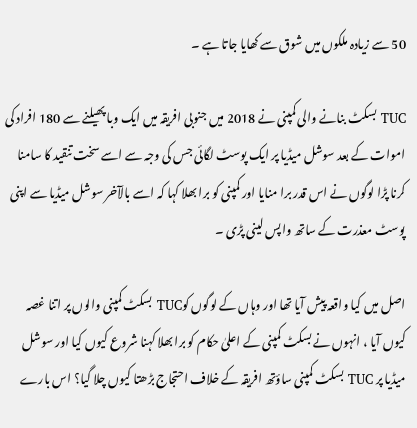50 سے زیادہ ملکوں میں شوق سے کھایا جاتا ہے ۔

TUC بسکٹ بنانے والی کمپنی نے 2018 میں جنوبی افریقہ میں ایک وبا پھیلنے سے 180 افراد کی اموات کے بعد سوشل میڈیا پر ایک پوسٹ لگائی جس کی وجہ سے اسے سخت تنقید کا سامنا کرنا پڑا لوگوں نے اس قدر برا منایا اور کمپنی کو برا بھلا کہا کہ اسے بالآخر سوشل میڈیا سے اپنی پوسٹ معذرت کے ساتھ واپس لینی پڑی ۔

اصل میں کیا واقعہ پیش آیا تھا اور وہاں کے لوگوں کوTUC بسکٹ کمپنی والوں پر اتنا غصہ کیوں آیا ، انہوں نے بسکٹ کمپنی کے اعلیٰ حکام کو برا بھلا کہنا شروع کیوں کیا اور سوشل میڈیا پر TUC بسکٹ کمپنی ساؤتھ افریقہ کے خلاف احتجاج بڑھتا کیوں چلا گیا؟ اس بارے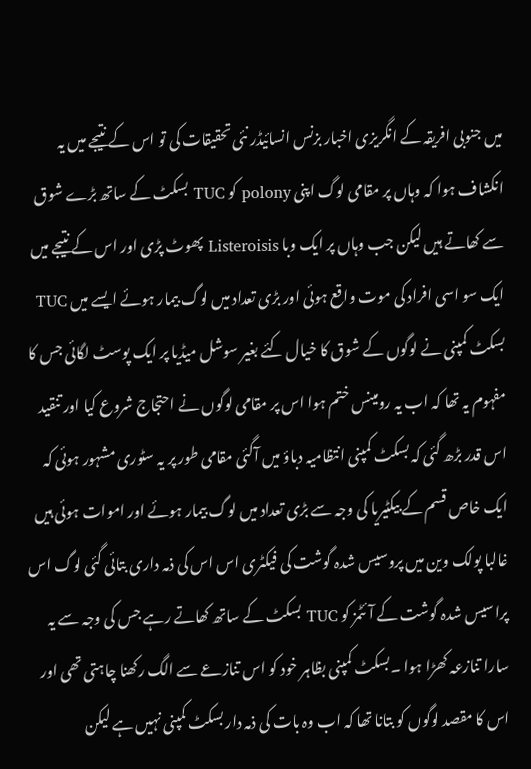میں جنوبی افریقہ کے انگریزی اخبار بزنس انسائیڈر نئی تحقیقات کی تو اس کے نتیجے میں یہ انکشاف ہوا کہ وہاں پر مقامی لوگ اپنی polony کو TUC بسکٹ کے ساتھ بڑے شوق سے کھاتے ہیں لیکن جب وہاں پر ایک وبا Listeroisis پھوٹ پڑی اور اس کے نتیجے میں ایک سو اسی افراد کی موت واقع ہوئی اور بڑی تعداد میں لوگ بیمار ہوئے ایسے میں TUC بسکٹ کمپنی نے لوگوں کے شوق کا خیال کئے بغیر سوشل میڈیا پر ایک پوسٹ لگائی جس کا مفہوم یہ تھا کہ اب یہ رومینس ختم ہوا اس پر مقامی لوگوں نے احتجاج شروع کیا اور تنقید اس قدر بڑھ گئی کہ بسکٹ کمپنی انتظامیہ دباؤ میں آگئی مقامی طور پر یہ سٹوری مشہور ہوئی کہ ایک خاص قسم کے بیکٹیریا کی وجہ سے بڑی تعداد میں لوگ بیمار ہوئے اور اموات ہوئی ہیں غالبا پولک وین میں پروسیس شدہ گوشت کی فیکٹری اس اس کی ذمہ داری بتائی گئی لوگ اس پراسیس شدہ گوشت کے آئٹمز کو TUC بسکٹ کے ساتھ کھاتے رہے جس کی وجہ سے یہ سارا تنازعہ کھڑا ہوا ۔بسکٹ کمپنی بظاہر خود کو اس تنازعے سے الگ رکھنا چاہتی تھی اور اس کا مقصد لوگوں کو بتانا تھا کہ اب وہ بات کی ذمہ دار بسکٹ کمپنی نہیں ہے لیکن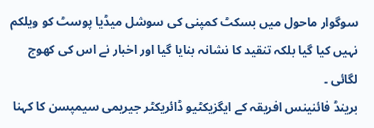سوگوار ماحول میں بسکٹ کمپنی کی سوشل میڈیا پوسٹ کو ویلکم نہیں کیا گیا بلکہ تنقید کا نشانہ بنایا گیا اور اخبار نے اس کی کھوج لگائی ۔
برینڈ فائنینس افریقہ کے ایگزیکٹیو ڈائریکٹر جیریمی سیمپسن کا کہنا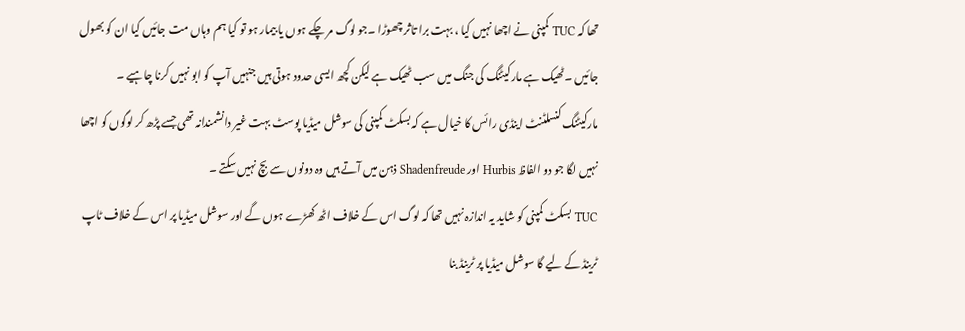تھا کہ TUC کمپنی نے اچھا نہیں کیا ، بہت برا تاثر چھوڑا ۔جو لوگ مر چکے ہوں یا بیمار ہو تو کیا ہم وہاں مت جائیں کیا ان کو بھول جائیں ۔ٹھیک ہے مارکیٹنگ کی جنگ میں سب ٹھیک ہے لیکن کچھ ایسی حدود ہوتی ہیں جنہیں آپ کو ابو نہیں کرنا چاہیے ۔
مارکیٹنگ کنسلٹنٹ اینڈی رائس کا خیال ہے کہ بسکٹ کمپنی کی سوشل میڈیا پوسٹ بہت غیر دانشمندانہ تھی جسے پڑھ کر لوگوں کو اچھا نہیں لگا جو دو الفاظ Hurbis اور Shadenfreude ذہن میں آتے ہیں وہ دونوں سے بچ نہیں سکتے ۔
TUC بسکٹ کمپنی کو شاید یہ اندازہ نہیں تھا کہ لوگ اس کے خلاف اٹھ کھڑے ہوں گے اور سوشل میڈیا پر اس کے خلاف ٹاپ ٹرینڈ کے لیے گا سوشل میڈیا پر ٹرینڈ بنا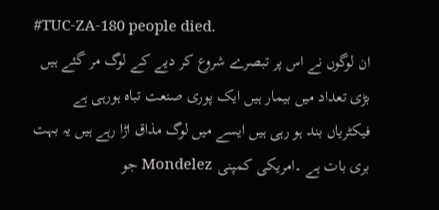#TUC-ZA-180 people died.
ان لوگوں نے اس پر تبصرے شروع کر دیے کے لوگ مر گئے ہیں بڑی تعداد میں بیمار ہیں ایک پوری صنعت تباہ ہورہی ہے فیکٹریاں بند ہو رہی ہیں ایسے میں لوگ مذاق اڑا رہے ہیں یہ بہت بری بات ہے ۔امریکی کمپنی Mondelez جو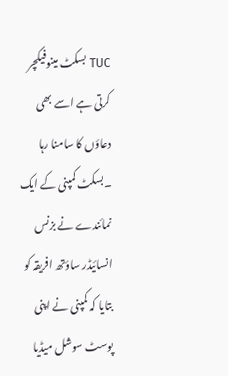TUC بسکٹ مینوفیکچر کرتی ہے اسے بھی دعاؤں کا سامنا رہا ۔بسکٹ کمپنی کے ایک نمائندے نے بزنس انسائیڈر ساؤتھ افریقہ کو بتایا کہ کمپنی نے اپنی پوسٹ سوشل میڈیا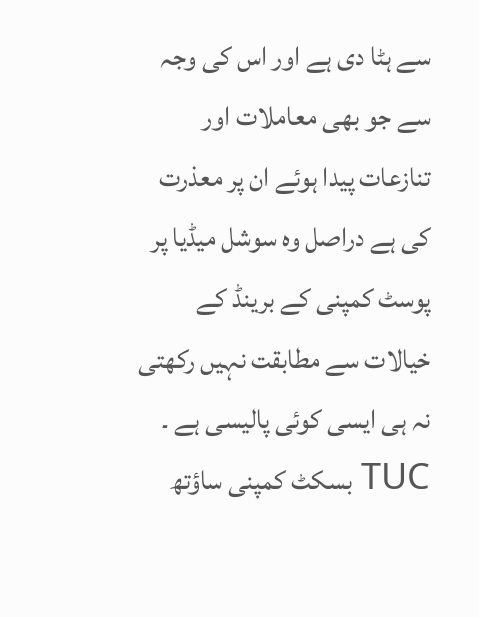سے ہٹا دی ہے اور اس کی وجہ سے جو بھی معاملات اور تنازعات پیدا ہوئے ان پر معذرت کی ہے دراصل وہ سوشل میڈیا پر پوسٹ کمپنی کے برینڈ کے خیالات سے مطابقت نہیں رکھتی نہ ہی ایسی کوئی پالیسی ہے ۔
TUC بسکٹ کمپنی ساؤتھ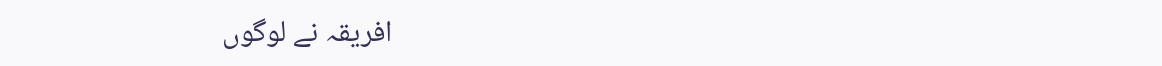افریقہ نے لوگوں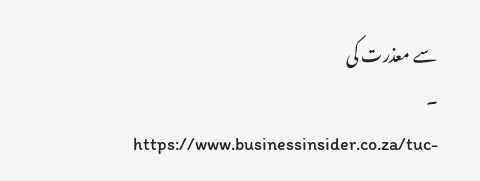سے معذرت کی
۔
https://www.businessinsider.co.za/tuc-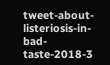tweet-about-listeriosis-in-bad-taste-2018-3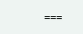===